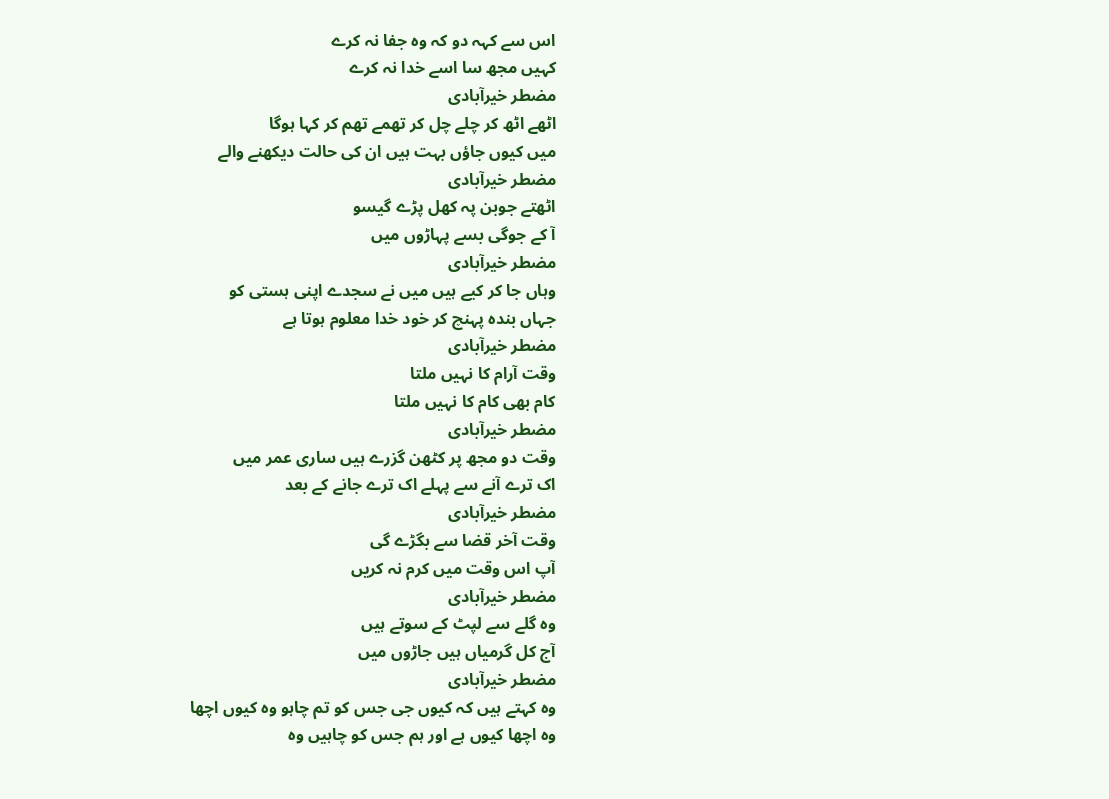اس سے کہہ دو کہ وہ جفا نہ کرے
کہیں مجھ سا اسے خدا نہ کرے
مضطر خیرآبادی
اٹھے اٹھ کر چلے چل کر تھمے تھم کر کہا ہوگا
میں کیوں جاؤں بہت ہیں ان کی حالت دیکھنے والے
مضطر خیرآبادی
اٹھتے جوبن پہ کھل پڑے گیسو
آ کے جوگی بسے پہاڑوں میں
مضطر خیرآبادی
وہاں جا کر کیے ہیں میں نے سجدے اپنی ہستی کو
جہاں بندہ پہنچ کر خود خدا معلوم ہوتا ہے
مضطر خیرآبادی
وقت آرام کا نہیں ملتا
کام بھی کام کا نہیں ملتا
مضطر خیرآبادی
وقت دو مجھ پر کٹھن گزرے ہیں ساری عمر میں
اک ترے آنے سے پہلے اک ترے جانے کے بعد
مضطر خیرآبادی
وقت آخر قضا سے بگڑے گی
آپ اس وقت میں کرم نہ کریں
مضطر خیرآبادی
وہ گلے سے لپٹ کے سوتے ہیں
آج کل گرمیاں ہیں جاڑوں میں
مضطر خیرآبادی
وہ کہتے ہیں کہ کیوں جی جس کو تم چاہو وہ کیوں اچھا
وہ اچھا کیوں ہے اور ہم جس کو چاہیں وہ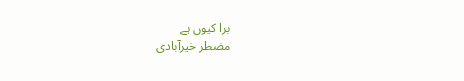برا کیوں ہے
مضطر خیرآبادی